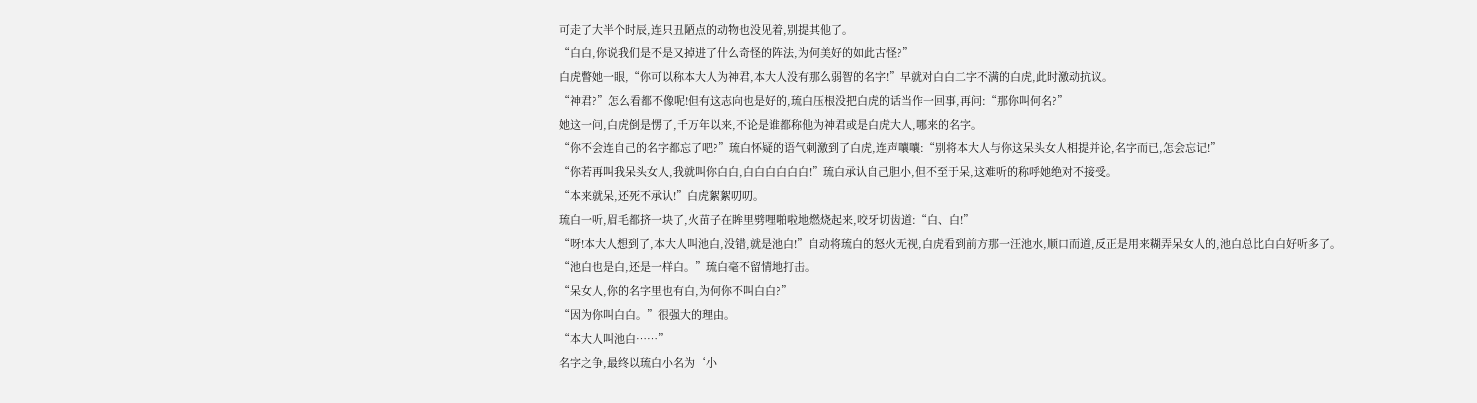可走了大半个时辰,连只丑陋点的动物也没见着,别提其他了。
“白白,你说我们是不是又掉进了什么奇怪的阵法,为何美好的如此古怪?”
白虎瞥她一眼,“你可以称本大人为神君,本大人没有那么弱智的名字!”早就对白白二字不满的白虎,此时激动抗议。
“神君?”怎么看都不像呢!但有这志向也是好的,琉白压根没把白虎的话当作一回事,再问:“那你叫何名?”
她这一问,白虎倒是愣了,千万年以来,不论是谁都称他为神君或是白虎大人,哪来的名字。
“你不会连自己的名字都忘了吧?”琉白怀疑的语气刺激到了白虎,连声嚷嚷:“别将本大人与你这呆头女人相提并论,名字而已,怎会忘记!”
“你若再叫我呆头女人,我就叫你白白,白白白白白白!”琉白承认自己胆小,但不至于呆,这难听的称呼她绝对不接受。
“本来就呆,还死不承认!”白虎絮絮叨叨。
琉白一听,眉毛都挤一块了,火苗子在眸里劈哩啪啦地燃烧起来,咬牙切齿道:“白、白!”
“呀!本大人想到了,本大人叫池白,没错,就是池白!”自动将琉白的怒火无视,白虎看到前方那一汪池水,顺口而道,反正是用来糊弄呆女人的,池白总比白白好听多了。
“池白也是白,还是一样白。”琉白毫不留情地打击。
“呆女人,你的名字里也有白,为何你不叫白白?”
“因为你叫白白。”很强大的理由。
“本大人叫池白……”
名字之争,最终以琉白小名为‘小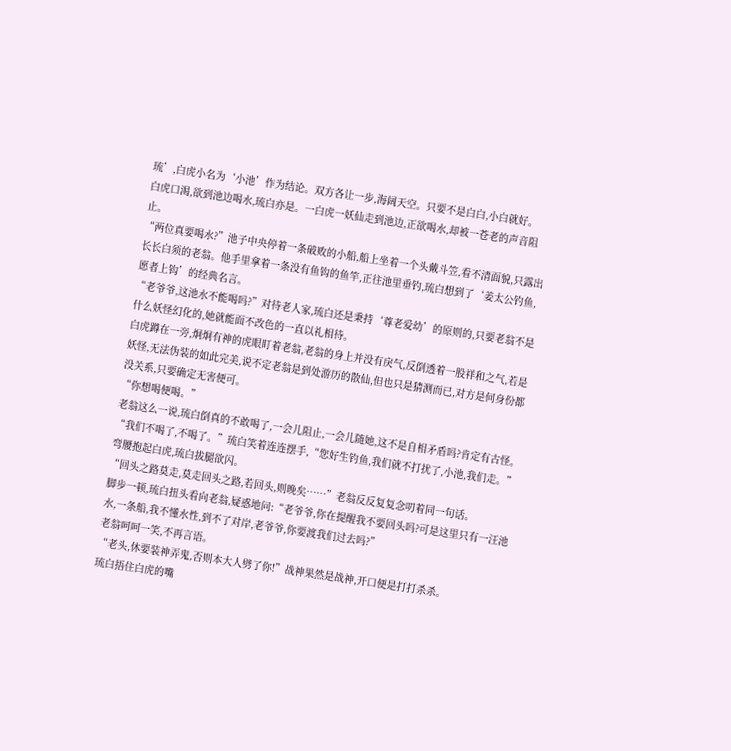琉’,白虎小名为‘小池’作为结论。双方各让一步,海阔天空。只要不是白白,小白就好。
白虎口渴,欲到池边喝水,琉白亦是。一白虎一妖仙走到池边,正欲喝水,却被一苍老的声音阻止。
“两位真要喝水?”池子中央停着一条破败的小船,船上坐着一个头戴斗笠,看不清面貌,只露出长长白须的老翁。他手里拿着一条没有鱼钩的鱼竿,正往池里垂钓,琉白想到了‘姜太公钓鱼,愿者上钩’的经典名言。
“老爷爷,这池水不能喝吗?”对待老人家,琉白还是秉持‘尊老爱幼’的原则的,只要老翁不是什么妖怪幻化的,她就能面不改色的一直以礼相待。
白虎蹲在一旁,炯炯有神的虎眼盯着老翁,老翁的身上并没有戾气,反倒透着一股祥和之气,若是妖怪,无法伪装的如此完美,说不定老翁是到处游历的散仙,但也只是猜测而已,对方是何身份都没关系,只要确定无害便可。
“你想喝便喝。”
老翁这么一说,琉白倒真的不敢喝了,一会儿阻止,一会儿随她,这不是自相矛盾吗?肯定有古怪。
“我们不喝了,不喝了。”琉白笑着连连摆手,“您好生钓鱼,我们就不打扰了,小池,我们走。”弯腰抱起白虎,琉白拔腿欲闪。
“回头之路莫走,莫走回头之路,若回头,则晚矣……”老翁反反复复念叨着同一句话。
脚步一顿,琉白扭头看向老翁,疑惑地问:“老爷爷,你在提醒我不要回头吗?可是这里只有一汪池水,一条船,我不懂水性,到不了对岸,老爷爷,你要渡我们过去吗?”
老翁呵呵一笑,不再言语。
“老头,休要装神弄鬼,否则本大人劈了你!”战神果然是战神,开口便是打打杀杀。
琉白捂住白虎的嘴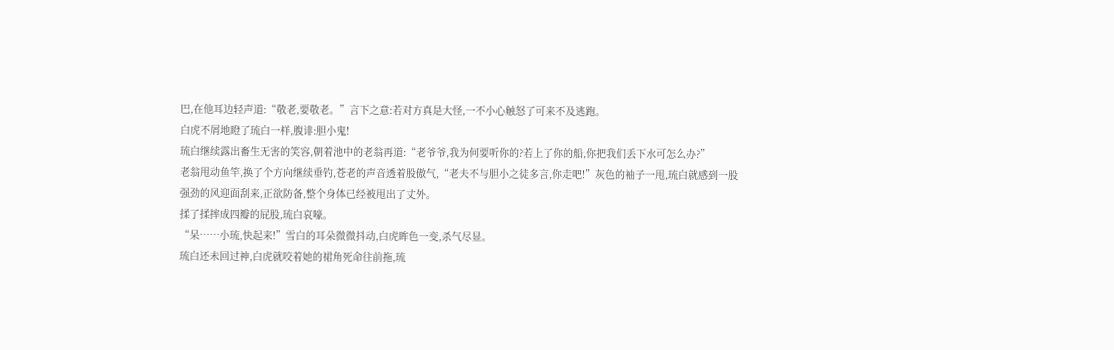巴,在他耳边轻声道:“敬老,要敬老。”言下之意:若对方真是大怪,一不小心触怒了可来不及逃跑。
白虎不屑地瞪了琉白一样,腹诽:胆小鬼!
琉白继续露出畜生无害的笑容,朝着池中的老翁再道:“老爷爷,我为何要听你的?若上了你的船,你把我们丢下水可怎么办?”
老翁甩动鱼竿,换了个方向继续垂钓,苍老的声音透着股傲气,“老夫不与胆小之徒多言,你走吧!”灰色的袖子一甩,琉白就感到一股强劲的风迎面刮来,正欲防备,整个身体已经被甩出了丈外。
揉了揉摔成四瓣的屁股,琉白哀嚎。
“呆……小琉,快起来!”雪白的耳朵微微抖动,白虎眸色一变,杀气尽显。
琉白还未回过神,白虎就咬着她的裙角死命往前拖,琉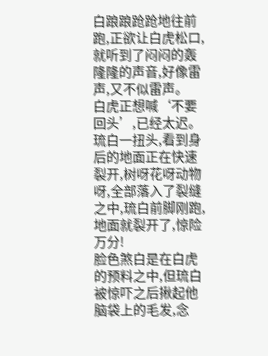白踉踉跄跄地往前跑,正欲让白虎松口,就听到了闷闷的轰隆隆的声音,好像雷声,又不似雷声。
白虎正想喊‘不要回头’,已经太迟。琉白一扭头,看到身后的地面正在快速裂开,树呀花呀动物呀,全部落入了裂缝之中,琉白前脚刚跑,地面就裂开了,惊险万分!
脸色煞白是在白虎的预料之中,但琉白被惊吓之后揪起他脑袋上的毛发,念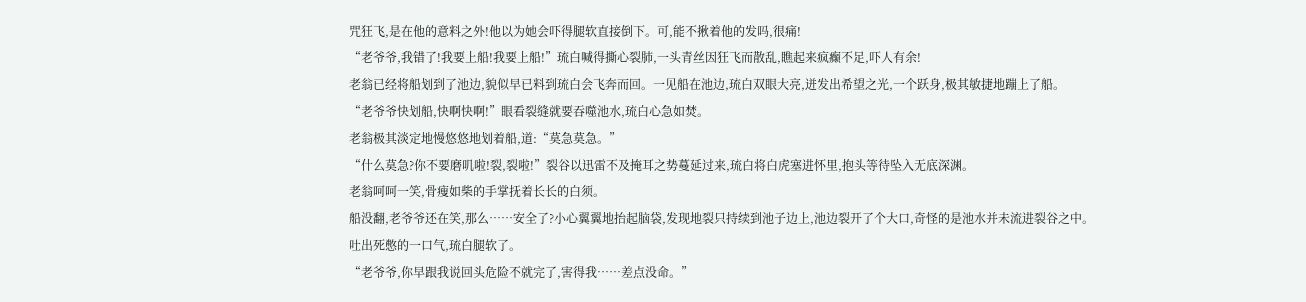咒狂飞,是在他的意料之外!他以为她会吓得腿软直接倒下。可,能不揪着他的发吗,很痛!
“老爷爷,我错了!我要上船!我要上船!”琉白喊得撕心裂肺,一头青丝因狂飞而散乱,瞧起来疯癫不足,吓人有余!
老翁已经将船划到了池边,貌似早已料到琉白会飞奔而回。一见船在池边,琉白双眼大亮,迸发出希望之光,一个跃身,极其敏捷地蹦上了船。
“老爷爷快划船,快啊快啊!”眼看裂缝就要吞噬池水,琉白心急如焚。
老翁极其淡定地慢悠悠地划着船,道:“莫急莫急。”
“什么莫急?你不要磨叽啦!裂,裂啦!”裂谷以迅雷不及掩耳之势蔓延过来,琉白将白虎塞进怀里,抱头等待坠入无底深渊。
老翁呵呵一笑,骨瘦如柴的手掌抚着长长的白须。
船没翻,老爷爷还在笑,那么……安全了?小心翼翼地抬起脑袋,发现地裂只持续到池子边上,池边裂开了个大口,奇怪的是池水并未流进裂谷之中。
吐出死憋的一口气,琉白腿软了。
“老爷爷,你早跟我说回头危险不就完了,害得我……差点没命。”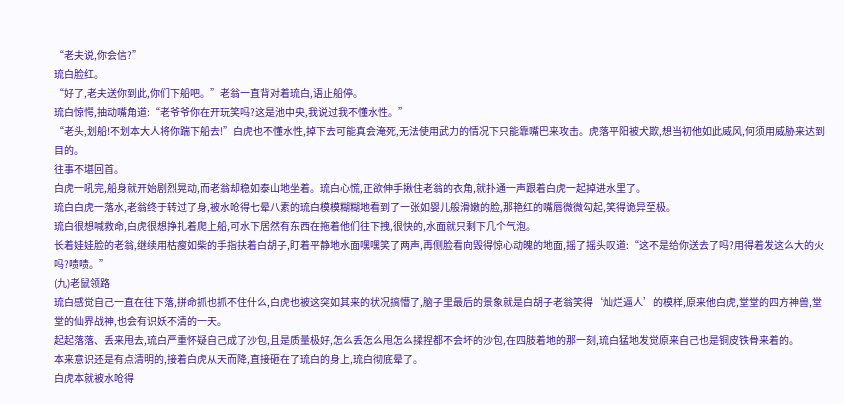“老夫说,你会信?”
琉白脸红。
“好了,老夫送你到此,你们下船吧。”老翁一直背对着琉白,语止船停。
琉白惊愕,抽动嘴角道:“老爷爷你在开玩笑吗?这是池中央,我说过我不懂水性。”
“老头,划船!不划本大人将你踹下船去!”白虎也不懂水性,掉下去可能真会淹死,无法使用武力的情况下只能靠嘴巴来攻击。虎落平阳被犬欺,想当初他如此威风,何须用威胁来达到目的。
往事不堪回首。
白虎一吼完,船身就开始剧烈晃动,而老翁却稳如泰山地坐着。琉白心慌,正欲伸手揪住老翁的衣角,就扑通一声跟着白虎一起掉进水里了。
琉白白虎一落水,老翁终于转过了身,被水呛得七晕八素的琉白模模糊糊地看到了一张如婴儿般滑嫩的脸,那艳红的嘴唇微微勾起,笑得诡异至极。
琉白很想喊救命,白虎很想挣扎着爬上船,可水下居然有东西在拖着他们往下拽,很快的,水面就只剩下几个气泡。
长着娃娃脸的老翁,继续用枯瘦如柴的手指扶着白胡子,盯着平静地水面嘿嘿笑了两声,再侧脸看向毁得惊心动魄的地面,摇了摇头叹道:“这不是给你送去了吗?用得着发这么大的火吗?啧啧。”
(九)老鼠领路
琉白感觉自己一直在往下落,拼命抓也抓不住什么,白虎也被这突如其来的状况搞懵了,脑子里最后的景象就是白胡子老翁笑得‘灿烂逼人’的模样,原来他白虎,堂堂的四方神兽,堂堂的仙界战神,也会有识妖不清的一天。
起起落落、丢来甩去,琉白严重怀疑自己成了沙包,且是质量极好,怎么丢怎么甩怎么揉捏都不会坏的沙包,在四肢着地的那一刻,琉白猛地发觉原来自己也是铜皮铁骨来着的。
本来意识还是有点清明的,接着白虎从天而降,直接砸在了琉白的身上,琉白彻底晕了。
白虎本就被水呛得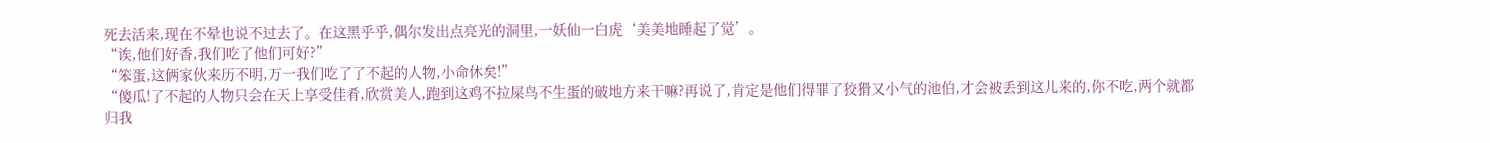死去活来,现在不晕也说不过去了。在这黑乎乎,偶尔发出点亮光的洞里,一妖仙一白虎‘美美地睡起了觉’。
“诶,他们好香,我们吃了他们可好?”
“笨蛋,这俩家伙来历不明,万一我们吃了了不起的人物,小命休矣!”
“傻瓜!了不起的人物只会在天上享受佳肴,欣赏美人,跑到这鸡不拉屎鸟不生蛋的破地方来干嘛?再说了,肯定是他们得罪了狡猾又小气的池伯,才会被丢到这儿来的,你不吃,两个就都归我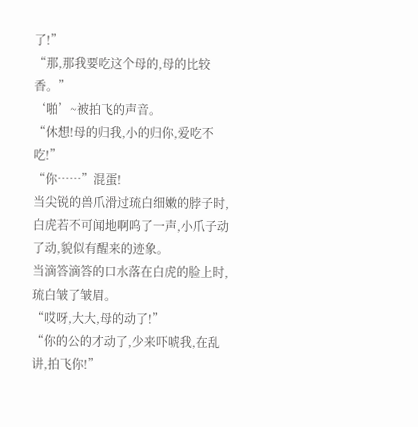了!”
“那,那我要吃这个母的,母的比较香。”
‘啪’~被拍飞的声音。
“休想!母的归我,小的归你,爱吃不吃!”
“你……”混蛋!
当尖锐的兽爪滑过琉白细嫩的脖子时,白虎若不可闻地啊呜了一声,小爪子动了动,貌似有醒来的迹象。
当滴答滴答的口水落在白虎的脸上时,琉白皱了皱眉。
“哎呀,大大,母的动了!”
“你的公的才动了,少来吓唬我,在乱讲,拍飞你!”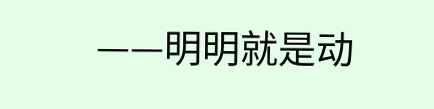——明明就是动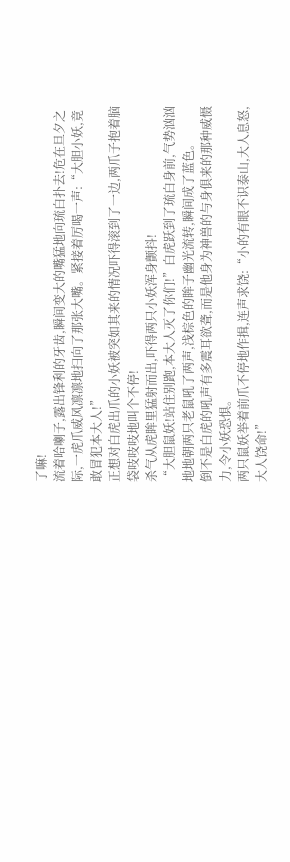了嘛!
流着哈喇子,露出锋利的牙齿,瞬间变大的嘴猛地向琉白扑去!危在旦夕之际,一虎爪威风凛凛地扫向了那张大嘴。紧接着厉喝一声:“大胆小妖,竟敢冒犯本大人!”
正想对白虎出爪的小妖被突如其来的情况吓得滚到了一边,两爪子抱着脑袋吱吱吱地叫个不停!
杀气从虎眸里猛射而出,吓得两只小妖浑身颤抖!
“大胆鼠妖!站住别跑,本大人灭了你们!”白虎跃到了琉白身前,气势汹汹地地朝两只老鼠吼了两声,浅棕色的眸子幽光流转,瞬间成了蓝色。
倒不是白虎的吼声有多震耳欲聋,而是他身为神兽的与身俱来的那种威慑力,令小妖恐惧。
两只鼠妖举着前爪不停地作揖,连声求饶:“小的有眼不识泰山,大人息怒,大人饶命!”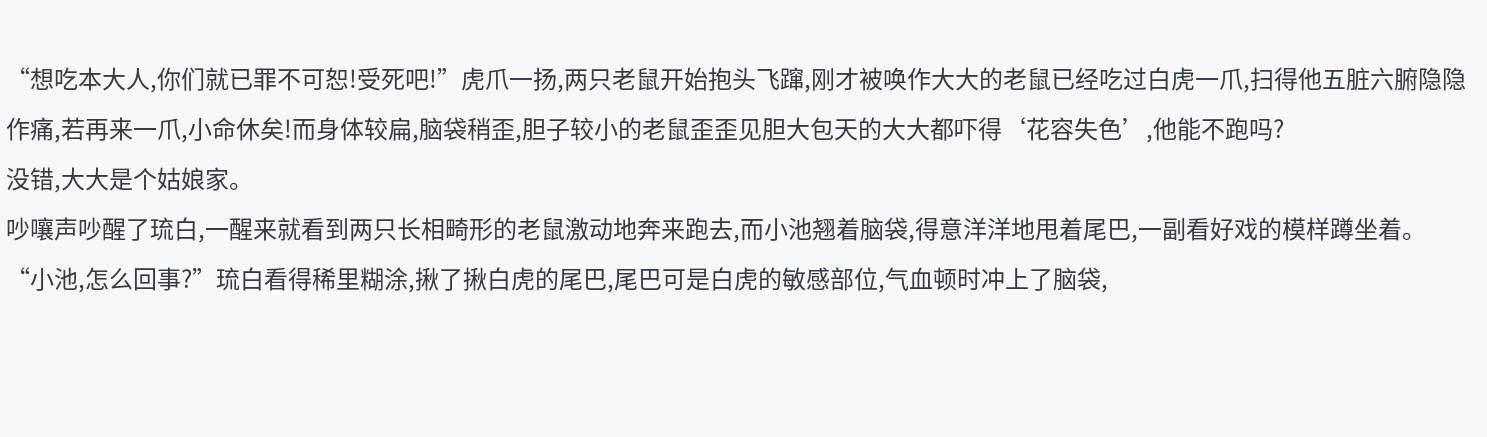“想吃本大人,你们就已罪不可恕!受死吧!”虎爪一扬,两只老鼠开始抱头飞蹿,刚才被唤作大大的老鼠已经吃过白虎一爪,扫得他五脏六腑隐隐作痛,若再来一爪,小命休矣!而身体较扁,脑袋稍歪,胆子较小的老鼠歪歪见胆大包天的大大都吓得‘花容失色’,他能不跑吗?
没错,大大是个姑娘家。
吵嚷声吵醒了琉白,一醒来就看到两只长相畸形的老鼠激动地奔来跑去,而小池翘着脑袋,得意洋洋地甩着尾巴,一副看好戏的模样蹲坐着。
“小池,怎么回事?”琉白看得稀里糊涂,揪了揪白虎的尾巴,尾巴可是白虎的敏感部位,气血顿时冲上了脑袋,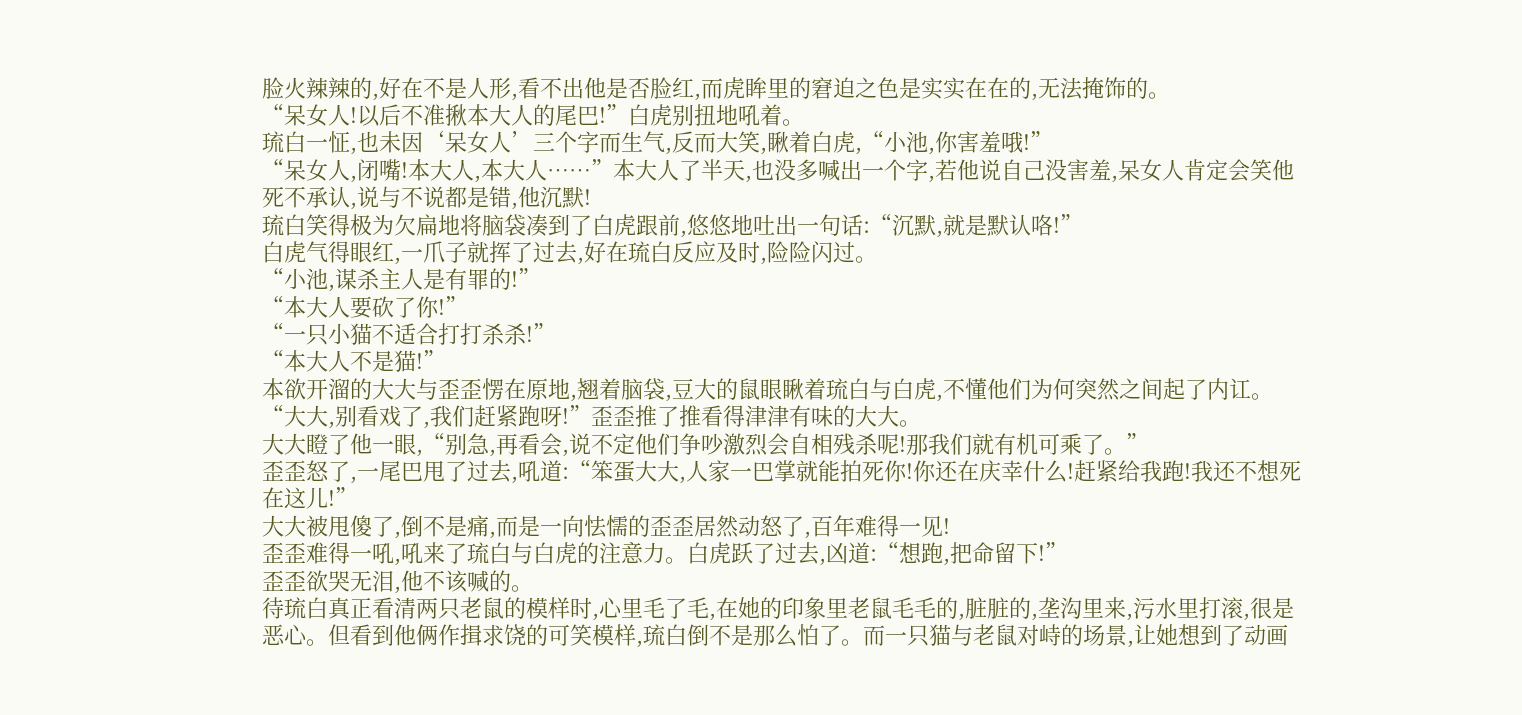脸火辣辣的,好在不是人形,看不出他是否脸红,而虎眸里的窘迫之色是实实在在的,无法掩饰的。
“呆女人!以后不准揪本大人的尾巴!”白虎别扭地吼着。
琉白一怔,也未因‘呆女人’三个字而生气,反而大笑,瞅着白虎,“小池,你害羞哦!”
“呆女人,闭嘴!本大人,本大人……”本大人了半天,也没多喊出一个字,若他说自己没害羞,呆女人肯定会笑他死不承认,说与不说都是错,他沉默!
琉白笑得极为欠扁地将脑袋凑到了白虎跟前,悠悠地吐出一句话:“沉默,就是默认咯!”
白虎气得眼红,一爪子就挥了过去,好在琉白反应及时,险险闪过。
“小池,谋杀主人是有罪的!”
“本大人要砍了你!”
“一只小猫不适合打打杀杀!”
“本大人不是猫!”
本欲开溜的大大与歪歪愣在原地,翘着脑袋,豆大的鼠眼瞅着琉白与白虎,不懂他们为何突然之间起了内讧。
“大大,别看戏了,我们赶紧跑呀!”歪歪推了推看得津津有味的大大。
大大瞪了他一眼,“别急,再看会,说不定他们争吵激烈会自相残杀呢!那我们就有机可乘了。”
歪歪怒了,一尾巴甩了过去,吼道:“笨蛋大大,人家一巴掌就能拍死你!你还在庆幸什么!赶紧给我跑!我还不想死在这儿!”
大大被甩傻了,倒不是痛,而是一向怯懦的歪歪居然动怒了,百年难得一见!
歪歪难得一吼,吼来了琉白与白虎的注意力。白虎跃了过去,凶道:“想跑,把命留下!”
歪歪欲哭无泪,他不该喊的。
待琉白真正看清两只老鼠的模样时,心里毛了毛,在她的印象里老鼠毛毛的,脏脏的,垄沟里来,污水里打滚,很是恶心。但看到他俩作揖求饶的可笑模样,琉白倒不是那么怕了。而一只猫与老鼠对峙的场景,让她想到了动画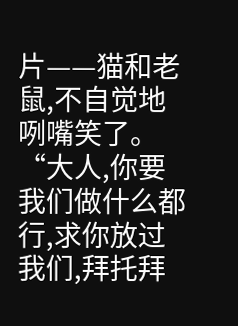片——猫和老鼠,不自觉地咧嘴笑了。
“大人,你要我们做什么都行,求你放过我们,拜托拜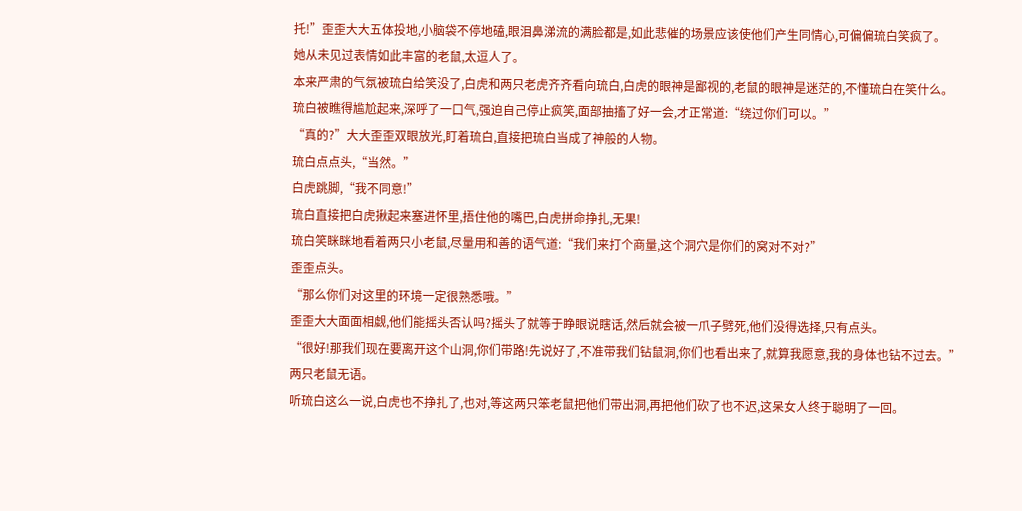托!”歪歪大大五体投地,小脑袋不停地磕,眼泪鼻涕流的满脸都是,如此悲催的场景应该使他们产生同情心,可偏偏琉白笑疯了。
她从未见过表情如此丰富的老鼠,太逗人了。
本来严肃的气氛被琉白给笑没了,白虎和两只老虎齐齐看向琉白,白虎的眼神是鄙视的,老鼠的眼神是迷茫的,不懂琉白在笑什么。
琉白被瞧得尴尬起来,深呼了一口气,强迫自己停止疯笑,面部抽搐了好一会,才正常道:“绕过你们可以。”
“真的?”大大歪歪双眼放光,盯着琉白,直接把琉白当成了神般的人物。
琉白点点头,“当然。”
白虎跳脚,“我不同意!”
琉白直接把白虎揪起来塞进怀里,捂住他的嘴巴,白虎拼命挣扎,无果!
琉白笑眯眯地看着两只小老鼠,尽量用和善的语气道:“我们来打个商量,这个洞穴是你们的窝对不对?”
歪歪点头。
“那么你们对这里的环境一定很熟悉哦。”
歪歪大大面面相觑,他们能摇头否认吗?摇头了就等于睁眼说瞎话,然后就会被一爪子劈死,他们没得选择,只有点头。
“很好!那我们现在要离开这个山洞,你们带路!先说好了,不准带我们钻鼠洞,你们也看出来了,就算我愿意,我的身体也钻不过去。”
两只老鼠无语。
听琉白这么一说,白虎也不挣扎了,也对,等这两只笨老鼠把他们带出洞,再把他们砍了也不迟,这呆女人终于聪明了一回。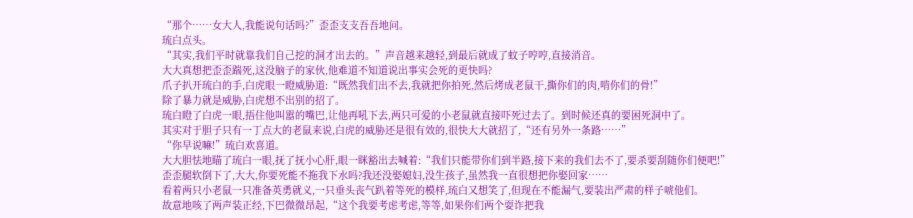“那个……女大人,我能说句话吗?”歪歪支支吾吾地问。
琉白点头。
“其实,我们平时就靠我们自己挖的洞才出去的。”声音越来越轻,到最后就成了蚊子哼哼,直接消音。
大大真想把歪歪踹死,这没脑子的家伙,他难道不知道说出事实会死的更快吗?
爪子扒开琉白的手,白虎眼一瞪威胁道:“既然我们出不去,我就把你拍死,然后烤成老鼠干,撕你们的肉,啃你们的骨!”
除了暴力就是威胁,白虎想不出别的招了。
琉白瞪了白虎一眼,捂住他叫嚣的嘴巴,让他再吼下去,两只可爱的小老鼠就直接吓死过去了。到时候还真的要困死洞中了。
其实对于胆子只有一丁点大的老鼠来说,白虎的威胁还是很有效的,很快大大就招了,“还有另外一条路……”
“你早说嘛!”琉白欢喜道。
大大胆怯地瞄了琉白一眼,抚了抚小心肝,眼一眯豁出去喊着:“我们只能带你们到半路,接下来的我们去不了,要杀要刮随你们便吧!”
歪歪腿软倒下了,大大,你要死能不拖我下水吗?我还没娶媳妇,没生孩子,虽然我一直很想把你娶回家……
看着两只小老鼠一只准备英勇就义,一只垂头丧气趴着等死的模样,琉白又想笑了,但现在不能漏气,要装出严肃的样子唬他们。
故意地咳了两声装正经,下巴微微昂起,“这个我要考虑考虑,等等,如果你们两个耍诈把我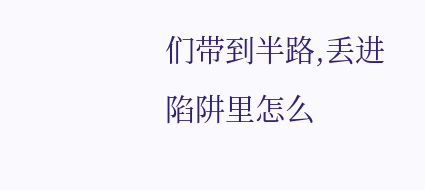们带到半路,丢进陷阱里怎么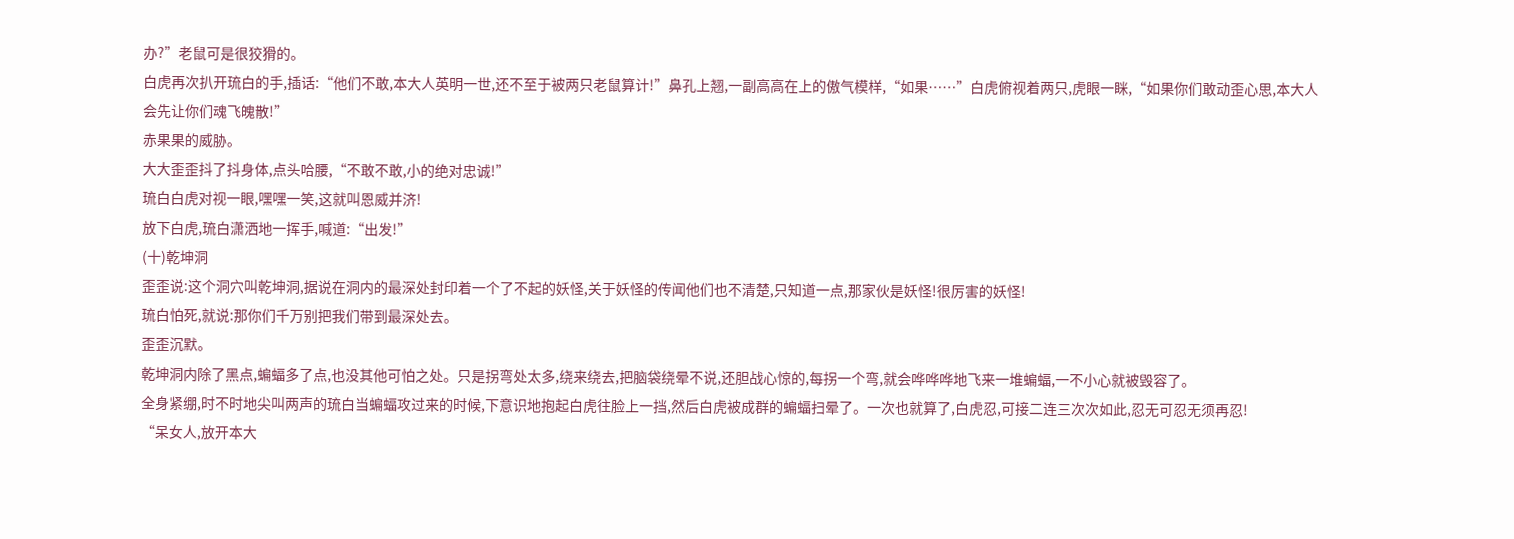办?”老鼠可是很狡猾的。
白虎再次扒开琉白的手,插话:“他们不敢,本大人英明一世,还不至于被两只老鼠算计!”鼻孔上翘,一副高高在上的傲气模样,“如果……”白虎俯视着两只,虎眼一眯,“如果你们敢动歪心思,本大人会先让你们魂飞魄散!”
赤果果的威胁。
大大歪歪抖了抖身体,点头哈腰,“不敢不敢,小的绝对忠诚!”
琉白白虎对视一眼,嘿嘿一笑,这就叫恩威并济!
放下白虎,琉白潇洒地一挥手,喊道:“出发!”
(十)乾坤洞
歪歪说:这个洞穴叫乾坤洞,据说在洞内的最深处封印着一个了不起的妖怪,关于妖怪的传闻他们也不清楚,只知道一点,那家伙是妖怪!很厉害的妖怪!
琉白怕死,就说:那你们千万别把我们带到最深处去。
歪歪沉默。
乾坤洞内除了黑点,蝙蝠多了点,也没其他可怕之处。只是拐弯处太多,绕来绕去,把脑袋绕晕不说,还胆战心惊的,每拐一个弯,就会哗哗哗地飞来一堆蝙蝠,一不小心就被毁容了。
全身紧绷,时不时地尖叫两声的琉白当蝙蝠攻过来的时候,下意识地抱起白虎往脸上一挡,然后白虎被成群的蝙蝠扫晕了。一次也就算了,白虎忍,可接二连三次次如此,忍无可忍无须再忍!
“呆女人,放开本大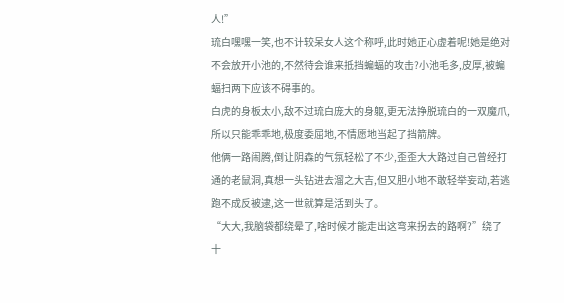人!”
琉白嘿嘿一笑,也不计较呆女人这个称呼,此时她正心虚着呢!她是绝对不会放开小池的,不然待会谁来抵挡蝙蝠的攻击?小池毛多,皮厚,被蝙蝠扫两下应该不碍事的。
白虎的身板太小,敌不过琉白庞大的身躯,更无法挣脱琉白的一双魔爪,所以只能乖乖地,极度委屈地,不情愿地当起了挡箭牌。
他俩一路闹腾,倒让阴森的气氛轻松了不少,歪歪大大路过自己曾经打通的老鼠洞,真想一头钻进去溜之大吉,但又胆小地不敢轻举妄动,若逃跑不成反被逮,这一世就算是活到头了。
“大大,我脑袋都绕晕了,啥时候才能走出这弯来拐去的路啊?”绕了十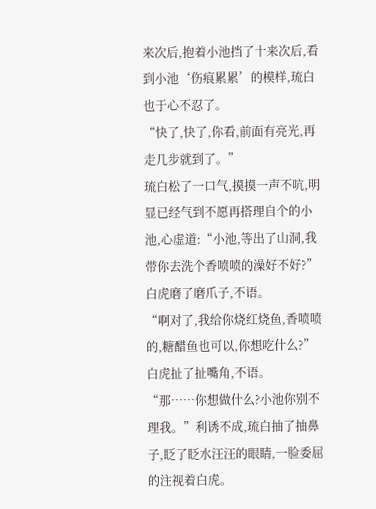来次后,抱着小池挡了十来次后,看到小池‘伤痕累累’的模样,琉白也于心不忍了。
“快了,快了,你看,前面有亮光,再走几步就到了。”
琉白松了一口气,摸摸一声不吭,明显已经气到不愿再搭理自个的小池,心虚道:“小池,等出了山洞,我带你去洗个香喷喷的澡好不好?”
白虎磨了磨爪子,不语。
“啊对了,我给你烧红烧鱼,香喷喷的,糖醋鱼也可以,你想吃什么?”
白虎扯了扯嘴角,不语。
“那……你想做什么?小池你别不理我。”利诱不成,琉白抽了抽鼻子,眨了眨水汪汪的眼睛,一脸委屈的注视着白虎。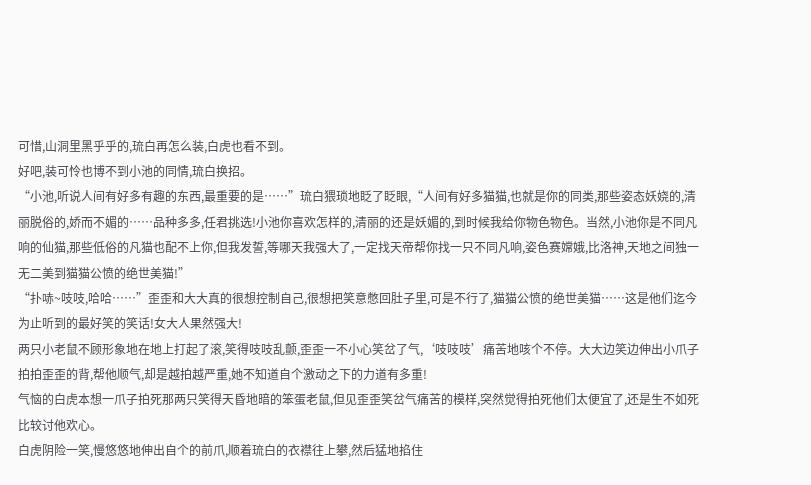可惜,山洞里黑乎乎的,琉白再怎么装,白虎也看不到。
好吧,装可怜也博不到小池的同情,琉白换招。
“小池,听说人间有好多有趣的东西,最重要的是……”琉白猥琐地眨了眨眼,“人间有好多猫猫,也就是你的同类,那些姿态妖娆的,清丽脱俗的,娇而不媚的……品种多多,任君挑选!小池你喜欢怎样的,清丽的还是妖媚的,到时候我给你物色物色。当然,小池你是不同凡响的仙猫,那些低俗的凡猫也配不上你,但我发誓,等哪天我强大了,一定找天帝帮你找一只不同凡响,姿色赛嫦娥,比洛神,天地之间独一无二美到猫猫公愤的绝世美猫!”
“扑哧~吱吱,哈哈……”歪歪和大大真的很想控制自己,很想把笑意憋回肚子里,可是不行了,猫猫公愤的绝世美猫……这是他们迄今为止听到的最好笑的笑话!女大人果然强大!
两只小老鼠不顾形象地在地上打起了滚,笑得吱吱乱颤,歪歪一不小心笑岔了气,‘吱吱吱’痛苦地咳个不停。大大边笑边伸出小爪子拍拍歪歪的背,帮他顺气,却是越拍越严重,她不知道自个激动之下的力道有多重!
气恼的白虎本想一爪子拍死那两只笑得天昏地暗的笨蛋老鼠,但见歪歪笑岔气痛苦的模样,突然觉得拍死他们太便宜了,还是生不如死比较讨他欢心。
白虎阴险一笑,慢悠悠地伸出自个的前爪,顺着琉白的衣襟往上攀,然后猛地掐住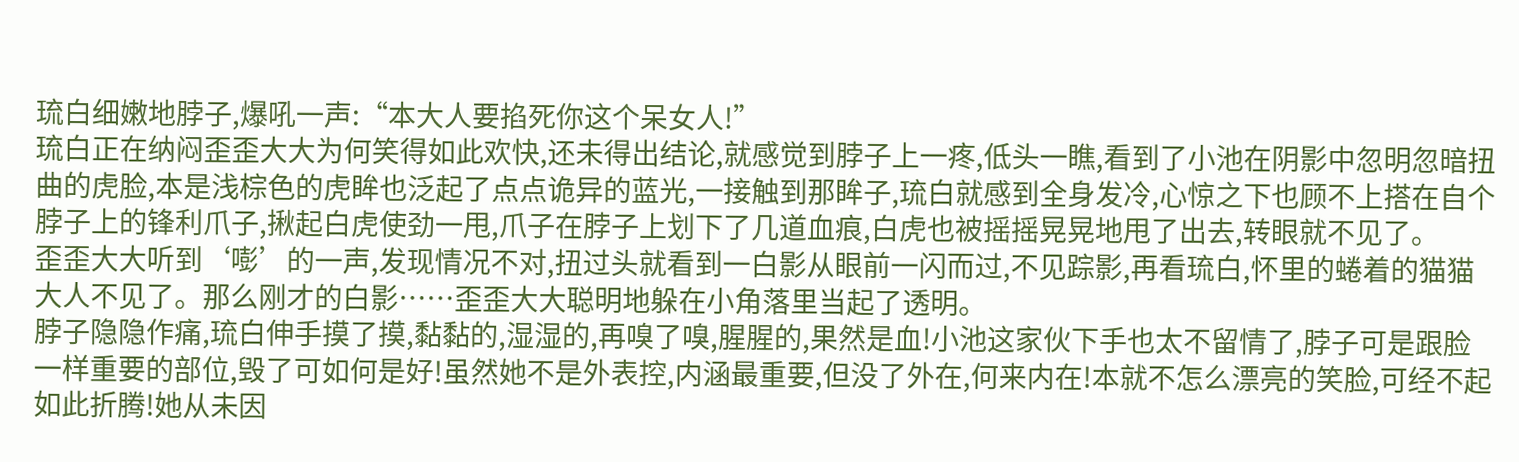琉白细嫩地脖子,爆吼一声:“本大人要掐死你这个呆女人!”
琉白正在纳闷歪歪大大为何笑得如此欢快,还未得出结论,就感觉到脖子上一疼,低头一瞧,看到了小池在阴影中忽明忽暗扭曲的虎脸,本是浅棕色的虎眸也泛起了点点诡异的蓝光,一接触到那眸子,琉白就感到全身发冷,心惊之下也顾不上搭在自个脖子上的锋利爪子,揪起白虎使劲一甩,爪子在脖子上划下了几道血痕,白虎也被摇摇晃晃地甩了出去,转眼就不见了。
歪歪大大听到‘嘭’的一声,发现情况不对,扭过头就看到一白影从眼前一闪而过,不见踪影,再看琉白,怀里的蜷着的猫猫大人不见了。那么刚才的白影……歪歪大大聪明地躲在小角落里当起了透明。
脖子隐隐作痛,琉白伸手摸了摸,黏黏的,湿湿的,再嗅了嗅,腥腥的,果然是血!小池这家伙下手也太不留情了,脖子可是跟脸一样重要的部位,毁了可如何是好!虽然她不是外表控,内涵最重要,但没了外在,何来内在!本就不怎么漂亮的笑脸,可经不起如此折腾!她从未因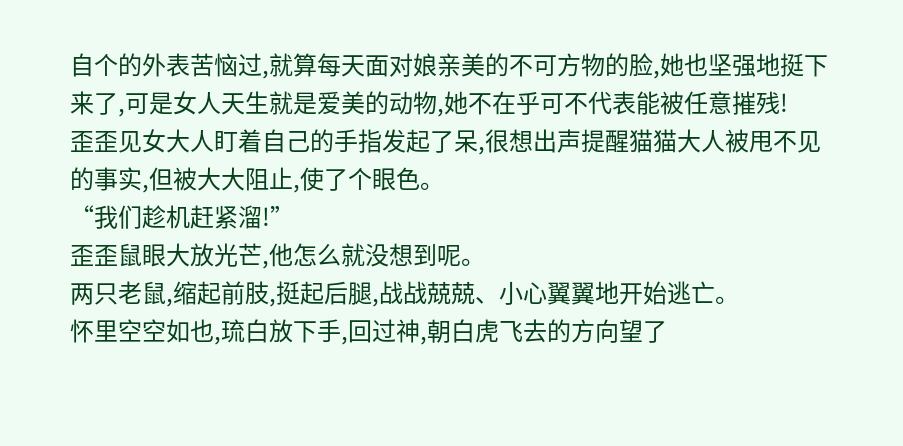自个的外表苦恼过,就算每天面对娘亲美的不可方物的脸,她也坚强地挺下来了,可是女人天生就是爱美的动物,她不在乎可不代表能被任意摧残!
歪歪见女大人盯着自己的手指发起了呆,很想出声提醒猫猫大人被甩不见的事实,但被大大阻止,使了个眼色。
“我们趁机赶紧溜!”
歪歪鼠眼大放光芒,他怎么就没想到呢。
两只老鼠,缩起前肢,挺起后腿,战战兢兢、小心翼翼地开始逃亡。
怀里空空如也,琉白放下手,回过神,朝白虎飞去的方向望了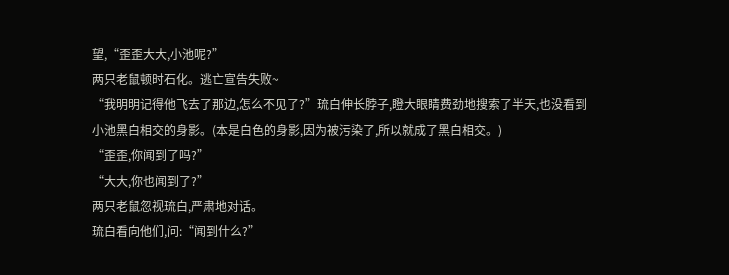望,“歪歪大大,小池呢?”
两只老鼠顿时石化。逃亡宣告失败~
“我明明记得他飞去了那边,怎么不见了?”琉白伸长脖子,瞪大眼睛费劲地搜索了半天,也没看到小池黑白相交的身影。(本是白色的身影,因为被污染了,所以就成了黑白相交。)
“歪歪,你闻到了吗?”
“大大,你也闻到了?”
两只老鼠忽视琉白,严肃地对话。
琉白看向他们,问:“闻到什么?”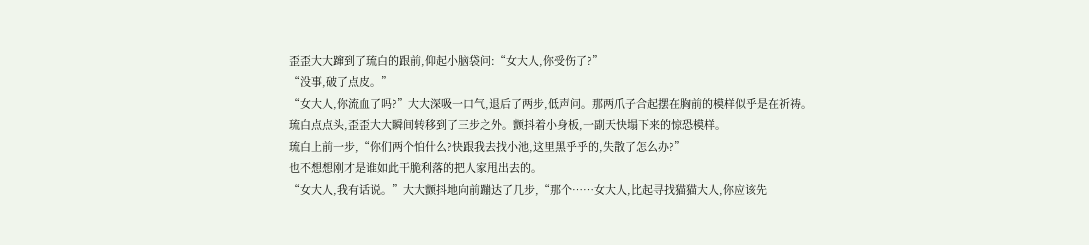歪歪大大蹿到了琉白的跟前,仰起小脑袋问:“女大人,你受伤了?”
“没事,破了点皮。”
“女大人,你流血了吗?”大大深吸一口气,退后了两步,低声问。那两爪子合起摆在胸前的模样似乎是在祈祷。
琉白点点头,歪歪大大瞬间转移到了三步之外。颤抖着小身板,一副天快塌下来的惊恐模样。
琉白上前一步,“你们两个怕什么?快跟我去找小池,这里黑乎乎的,失散了怎么办?”
也不想想刚才是谁如此干脆利落的把人家甩出去的。
“女大人,我有话说。”大大颤抖地向前蹦达了几步,“那个……女大人,比起寻找猫猫大人,你应该先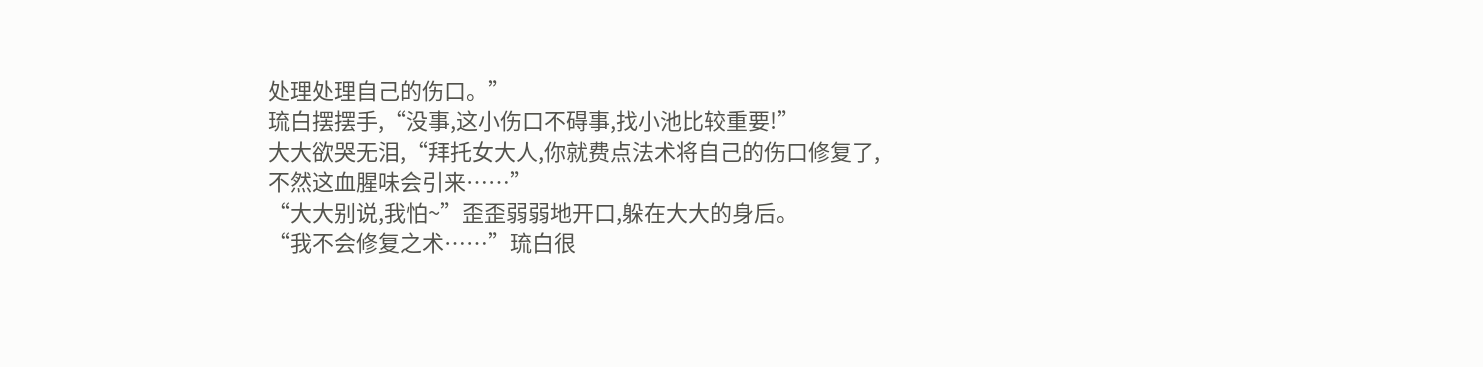处理处理自己的伤口。”
琉白摆摆手,“没事,这小伤口不碍事,找小池比较重要!”
大大欲哭无泪,“拜托女大人,你就费点法术将自己的伤口修复了,不然这血腥味会引来……”
“大大别说,我怕~”歪歪弱弱地开口,躲在大大的身后。
“我不会修复之术……”琉白很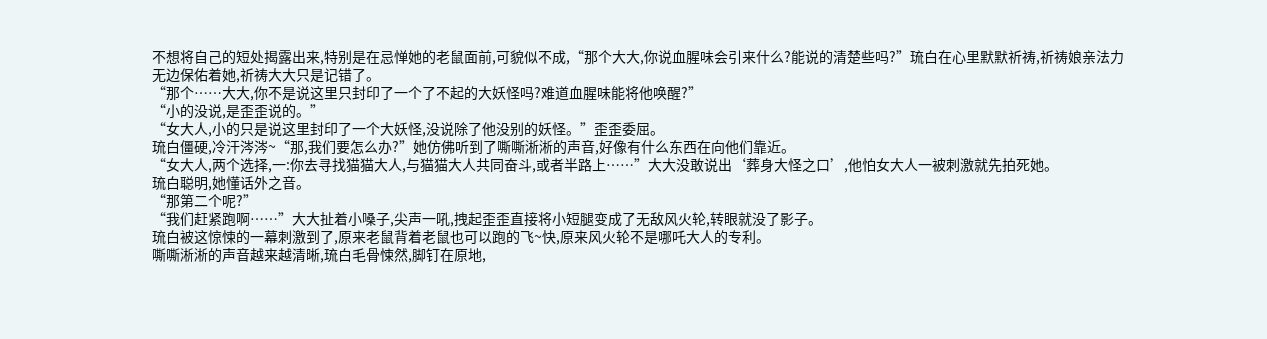不想将自己的短处揭露出来,特别是在忌惮她的老鼠面前,可貌似不成,“那个大大,你说血腥味会引来什么?能说的清楚些吗?”琉白在心里默默祈祷,祈祷娘亲法力无边保佑着她,祈祷大大只是记错了。
“那个……大大,你不是说这里只封印了一个了不起的大妖怪吗?难道血腥味能将他唤醒?”
“小的没说,是歪歪说的。”
“女大人,小的只是说这里封印了一个大妖怪,没说除了他没别的妖怪。”歪歪委屈。
琉白僵硬,冷汗涔涔~“那,我们要怎么办?”她仿佛听到了嘶嘶淅淅的声音,好像有什么东西在向他们靠近。
“女大人,两个选择,一:你去寻找猫猫大人,与猫猫大人共同奋斗,或者半路上……”大大没敢说出‘葬身大怪之口’,他怕女大人一被刺激就先拍死她。
琉白聪明,她懂话外之音。
“那第二个呢?”
“我们赶紧跑啊……”大大扯着小嗓子,尖声一吼,拽起歪歪直接将小短腿变成了无敌风火轮,转眼就没了影子。
琉白被这惊悚的一幕刺激到了,原来老鼠背着老鼠也可以跑的飞~快,原来风火轮不是哪吒大人的专利。
嘶嘶淅淅的声音越来越清晰,琉白毛骨悚然,脚钉在原地,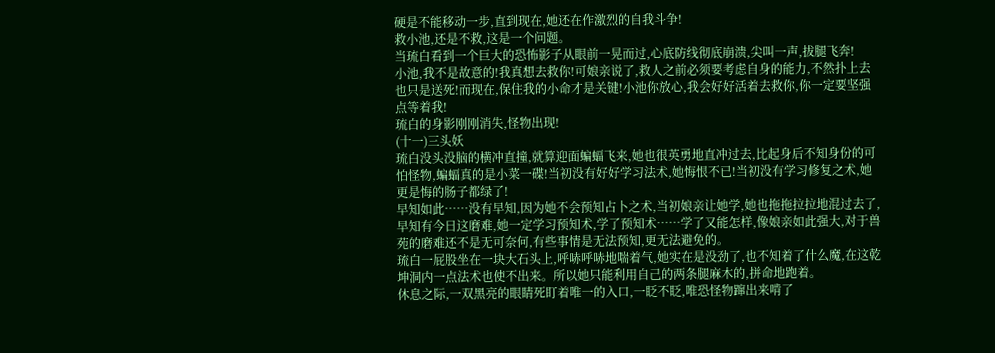硬是不能移动一步,直到现在,她还在作激烈的自我斗争!
救小池,还是不救,这是一个问题。
当琉白看到一个巨大的恐怖影子从眼前一晃而过,心底防线彻底崩溃,尖叫一声,拔腿飞奔!
小池,我不是故意的!我真想去救你!可娘亲说了,救人之前必须要考虑自身的能力,不然扑上去也只是送死!而现在,保住我的小命才是关键!小池你放心,我会好好活着去救你,你一定要坚强点等着我!
琉白的身影刚刚消失,怪物出现!
(十一)三头妖
琉白没头没脑的横冲直撞,就算迎面蝙蝠飞来,她也很英勇地直冲过去,比起身后不知身份的可怕怪物,蝙蝠真的是小菜一碟!当初没有好好学习法术,她悔恨不已!当初没有学习修复之术,她更是悔的肠子都绿了!
早知如此……没有早知,因为她不会预知占卜之术,当初娘亲让她学,她也拖拖拉拉地混过去了,早知有今日这磨难,她一定学习预知术,学了预知术……学了又能怎样,像娘亲如此强大,对于兽苑的磨难还不是无可奈何,有些事情是无法预知,更无法避免的。
琉白一屁股坐在一块大石头上,呼哧呼哧地喘着气,她实在是没劲了,也不知着了什么魔,在这乾坤洞内一点法术也使不出来。所以她只能利用自己的两条腿麻木的,拼命地跑着。
休息之际,一双黑亮的眼睛死盯着唯一的入口,一眨不眨,唯恐怪物蹿出来啃了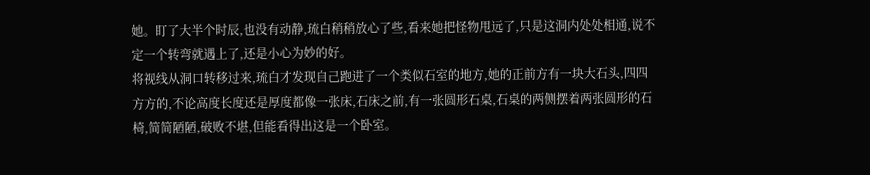她。盯了大半个时辰,也没有动静,琉白稍稍放心了些,看来她把怪物甩远了,只是这洞内处处相通,说不定一个转弯就遇上了,还是小心为妙的好。
将视线从洞口转移过来,琉白才发现自己跑进了一个类似石室的地方,她的正前方有一块大石头,四四方方的,不论高度长度还是厚度都像一张床,石床之前,有一张圆形石桌,石桌的两侧摆着两张圆形的石椅,简简陋陋,破败不堪,但能看得出这是一个卧室。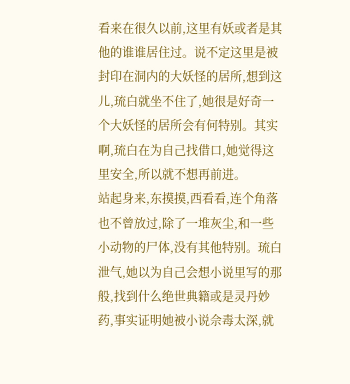看来在很久以前,这里有妖或者是其他的谁谁居住过。说不定这里是被封印在洞内的大妖怪的居所,想到这儿,琉白就坐不住了,她很是好奇一个大妖怪的居所会有何特别。其实啊,琉白在为自己找借口,她觉得这里安全,所以就不想再前进。
站起身来,东摸摸,西看看,连个角落也不曾放过,除了一堆灰尘,和一些小动物的尸体,没有其他特别。琉白泄气,她以为自己会想小说里写的那般,找到什么绝世典籍或是灵丹妙药,事实证明她被小说佘毒太深,就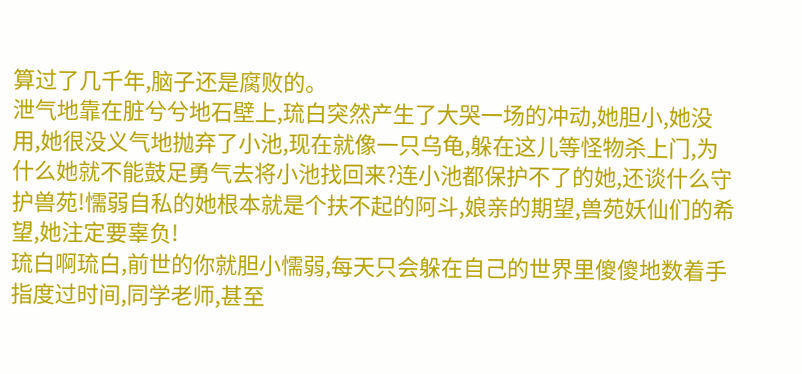算过了几千年,脑子还是腐败的。
泄气地靠在脏兮兮地石壁上,琉白突然产生了大哭一场的冲动,她胆小,她没用,她很没义气地抛弃了小池,现在就像一只乌龟,躲在这儿等怪物杀上门,为什么她就不能鼓足勇气去将小池找回来?连小池都保护不了的她,还谈什么守护兽苑!懦弱自私的她根本就是个扶不起的阿斗,娘亲的期望,兽苑妖仙们的希望,她注定要辜负!
琉白啊琉白,前世的你就胆小懦弱,每天只会躲在自己的世界里傻傻地数着手指度过时间,同学老师,甚至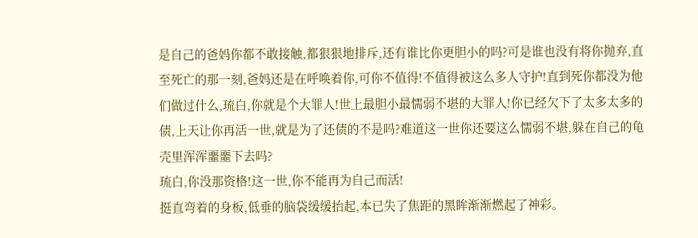是自己的爸妈你都不敢接触,都狠狠地排斥,还有谁比你更胆小的吗?可是谁也没有将你抛弃,直至死亡的那一刻,爸妈还是在呼唤着你,可你不值得!不值得被这么多人守护!直到死你都没为他们做过什么,琉白,你就是个大罪人!世上最胆小最懦弱不堪的大罪人!你已经欠下了太多太多的债,上天让你再活一世,就是为了还债的不是吗?难道这一世你还要这么懦弱不堪,躲在自己的龟壳里浑浑噩噩下去吗?
琉白,你没那资格!这一世,你不能再为自己而活!
挺直弯着的身板,低垂的脑袋缓缓抬起,本已失了焦距的黑眸渐渐燃起了神彩。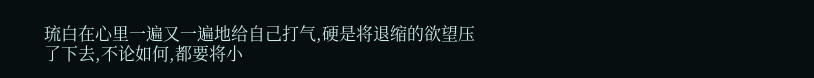琉白在心里一遍又一遍地给自己打气,硬是将退缩的欲望压了下去,不论如何,都要将小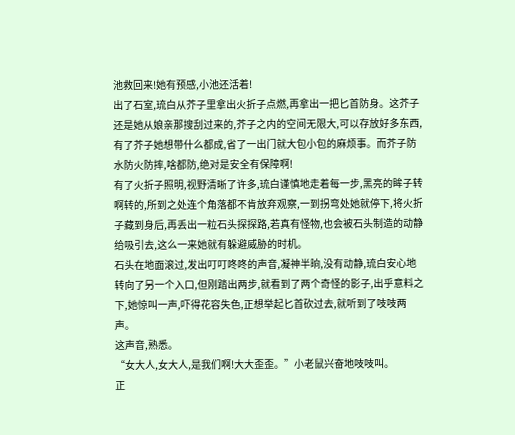池救回来!她有预感,小池还活着!
出了石室,琉白从芥子里拿出火折子点燃,再拿出一把匕首防身。这芥子还是她从娘亲那搜刮过来的,芥子之内的空间无限大,可以存放好多东西,有了芥子她想带什么都成,省了一出门就大包小包的麻烦事。而芥子防水防火防摔,啥都防,绝对是安全有保障啊!
有了火折子照明,视野清晰了许多,琉白谨慎地走着每一步,黑亮的眸子转啊转的,所到之处连个角落都不肯放弃观察,一到拐弯处她就停下,将火折子藏到身后,再丢出一粒石头探探路,若真有怪物,也会被石头制造的动静给吸引去,这么一来她就有躲避威胁的时机。
石头在地面滚过,发出叮叮咚咚的声音,凝神半晌,没有动静,琉白安心地转向了另一个入口,但刚踏出两步,就看到了两个奇怪的影子,出乎意料之下,她惊叫一声,吓得花容失色,正想举起匕首砍过去,就听到了吱吱两声。
这声音,熟悉。
“女大人,女大人,是我们啊!大大歪歪。”小老鼠兴奋地吱吱叫。
正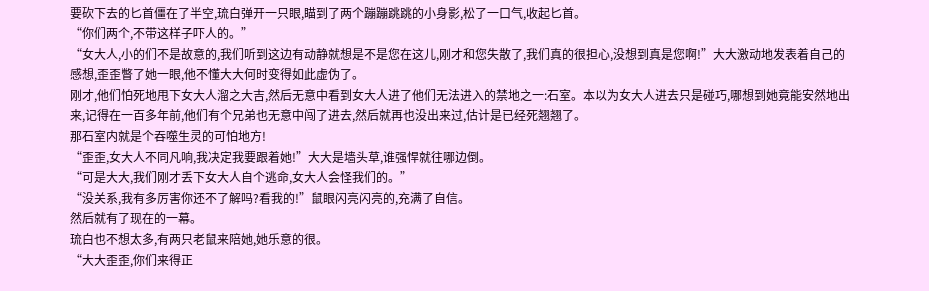要砍下去的匕首僵在了半空,琉白弹开一只眼,瞄到了两个蹦蹦跳跳的小身影,松了一口气,收起匕首。
“你们两个,不带这样子吓人的。”
“女大人,小的们不是故意的,我们听到这边有动静就想是不是您在这儿,刚才和您失散了,我们真的很担心,没想到真是您啊!”大大激动地发表着自己的感想,歪歪瞥了她一眼,他不懂大大何时变得如此虚伪了。
刚才,他们怕死地甩下女大人溜之大吉,然后无意中看到女大人进了他们无法进入的禁地之一:石室。本以为女大人进去只是碰巧,哪想到她竟能安然地出来,记得在一百多年前,他们有个兄弟也无意中闯了进去,然后就再也没出来过,估计是已经死翘翘了。
那石室内就是个吞噬生灵的可怕地方!
“歪歪,女大人不同凡响,我决定我要跟着她!”大大是墙头草,谁强悍就往哪边倒。
“可是大大,我们刚才丢下女大人自个逃命,女大人会怪我们的。”
“没关系,我有多厉害你还不了解吗?看我的!”鼠眼闪亮闪亮的,充满了自信。
然后就有了现在的一幕。
琉白也不想太多,有两只老鼠来陪她,她乐意的很。
“大大歪歪,你们来得正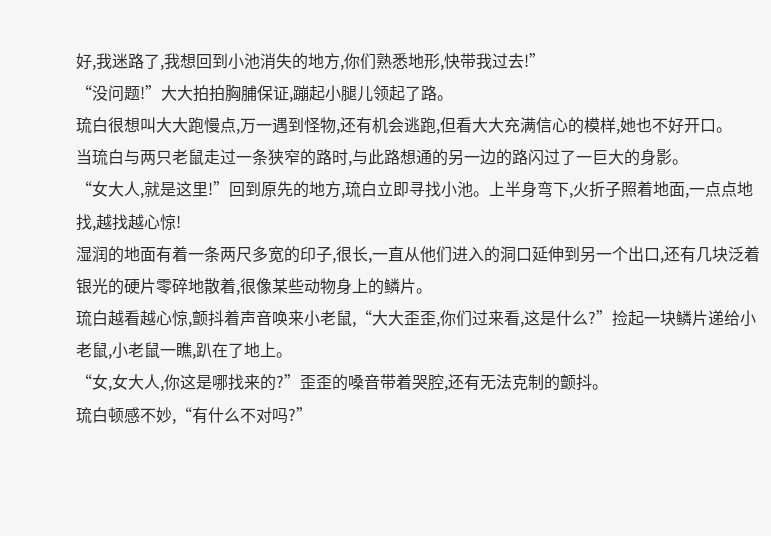好,我迷路了,我想回到小池消失的地方,你们熟悉地形,快带我过去!”
“没问题!”大大拍拍胸脯保证,蹦起小腿儿领起了路。
琉白很想叫大大跑慢点,万一遇到怪物,还有机会逃跑,但看大大充满信心的模样,她也不好开口。
当琉白与两只老鼠走过一条狭窄的路时,与此路想通的另一边的路闪过了一巨大的身影。
“女大人,就是这里!”回到原先的地方,琉白立即寻找小池。上半身弯下,火折子照着地面,一点点地找,越找越心惊!
湿润的地面有着一条两尺多宽的印子,很长,一直从他们进入的洞口延伸到另一个出口,还有几块泛着银光的硬片零碎地散着,很像某些动物身上的鳞片。
琉白越看越心惊,颤抖着声音唤来小老鼠,“大大歪歪,你们过来看,这是什么?”捡起一块鳞片递给小老鼠,小老鼠一瞧,趴在了地上。
“女,女大人,你这是哪找来的?”歪歪的嗓音带着哭腔,还有无法克制的颤抖。
琉白顿感不妙,“有什么不对吗?”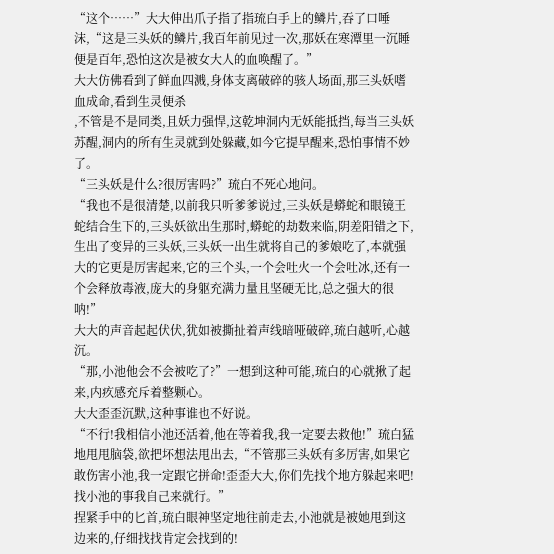“这个……”大大伸出爪子指了指琉白手上的鳞片,吞了口唾沫,“这是三头妖的鳞片,我百年前见过一次,那妖在寒潭里一沉睡便是百年,恐怕这次是被女大人的血唤醒了。”
大大仿佛看到了鲜血四溅,身体支离破碎的骇人场面,那三头妖嗜血成命,看到生灵便杀
,不管是不是同类,且妖力强悍,这乾坤洞内无妖能抵挡,每当三头妖苏醒,洞内的所有生灵就到处躲藏,如今它提早醒来,恐怕事情不妙了。
“三头妖是什么?很厉害吗?”琉白不死心地问。
“我也不是很清楚,以前我只听爹爹说过,三头妖是蟒蛇和眼镜王蛇结合生下的,三头妖欲出生那时,蟒蛇的劫数来临,阴差阳错之下,生出了变异的三头妖,三头妖一出生就将自己的爹娘吃了,本就强大的它更是厉害起来,它的三个头,一个会吐火一个会吐冰,还有一个会释放毒液,庞大的身躯充满力量且坚硬无比,总之强大的很呐!”
大大的声音起起伏伏,犹如被撕扯着声线暗哑破碎,琉白越听,心越沉。
“那,小池他会不会被吃了?”一想到这种可能,琉白的心就揪了起来,内疚感充斥着整颗心。
大大歪歪沉默,这种事谁也不好说。
“不行!我相信小池还活着,他在等着我,我一定要去救他!”琉白猛地甩甩脑袋,欲把坏想法甩出去,“不管那三头妖有多厉害,如果它敢伤害小池,我一定跟它拼命!歪歪大大,你们先找个地方躲起来吧!找小池的事我自己来就行。”
捏紧手中的匕首,琉白眼神坚定地往前走去,小池就是被她甩到这边来的,仔细找找肯定会找到的!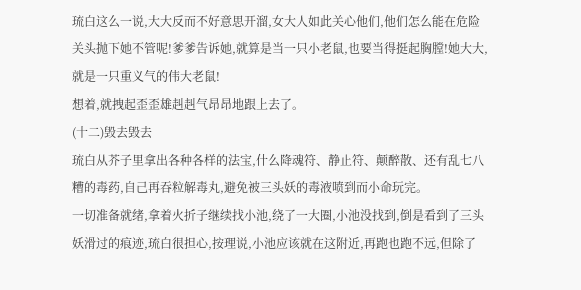琉白这么一说,大大反而不好意思开溜,女大人如此关心他们,他们怎么能在危险关头抛下她不管呢!爹爹告诉她,就算是当一只小老鼠,也要当得挺起胸膛!她大大,就是一只重义气的伟大老鼠!
想着,就拽起歪歪雄赳赳气昂昂地跟上去了。
(十二)毁去毁去
琉白从芥子里拿出各种各样的法宝,什么降魂符、静止符、颠醉散、还有乱七八糟的毒药,自己再吞粒解毒丸,避免被三头妖的毒液喷到而小命玩完。
一切准备就绪,拿着火折子继续找小池,绕了一大圈,小池没找到,倒是看到了三头妖滑过的痕迹,琉白很担心,按理说,小池应该就在这附近,再跑也跑不远,但除了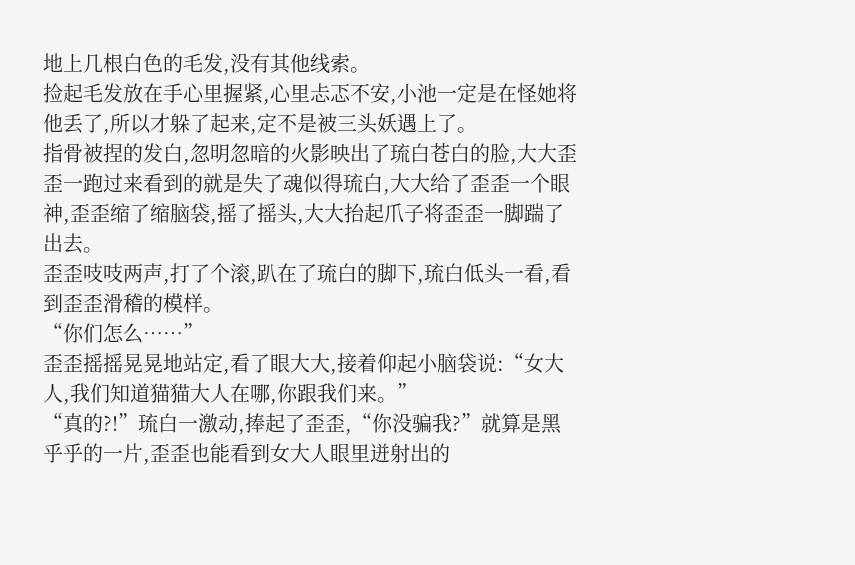地上几根白色的毛发,没有其他线索。
捡起毛发放在手心里握紧,心里忐忑不安,小池一定是在怪她将他丢了,所以才躲了起来,定不是被三头妖遇上了。
指骨被捏的发白,忽明忽暗的火影映出了琉白苍白的脸,大大歪歪一跑过来看到的就是失了魂似得琉白,大大给了歪歪一个眼神,歪歪缩了缩脑袋,摇了摇头,大大抬起爪子将歪歪一脚踹了出去。
歪歪吱吱两声,打了个滚,趴在了琉白的脚下,琉白低头一看,看到歪歪滑稽的模样。
“你们怎么……”
歪歪摇摇晃晃地站定,看了眼大大,接着仰起小脑袋说:“女大人,我们知道猫猫大人在哪,你跟我们来。”
“真的?!”琉白一激动,捧起了歪歪,“你没骗我?”就算是黑乎乎的一片,歪歪也能看到女大人眼里迸射出的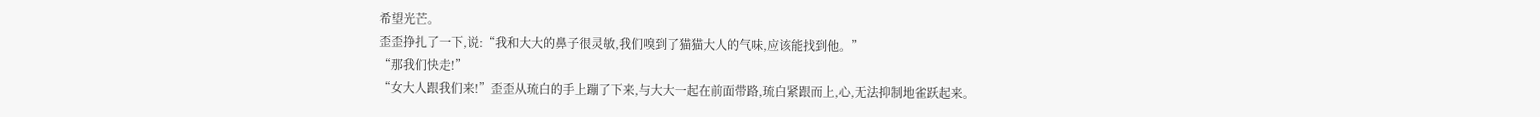希望光芒。
歪歪挣扎了一下,说:“我和大大的鼻子很灵敏,我们嗅到了猫猫大人的气味,应该能找到他。”
“那我们快走!”
“女大人跟我们来!”歪歪从琉白的手上蹦了下来,与大大一起在前面带路,琉白紧跟而上,心,无法抑制地雀跃起来。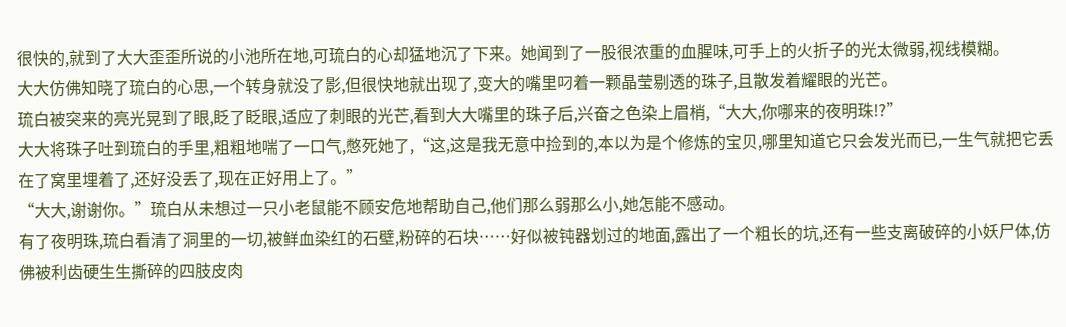很快的,就到了大大歪歪所说的小池所在地,可琉白的心却猛地沉了下来。她闻到了一股很浓重的血腥味,可手上的火折子的光太微弱,视线模糊。
大大仿佛知晓了琉白的心思,一个转身就没了影,但很快地就出现了,变大的嘴里叼着一颗晶莹剔透的珠子,且散发着耀眼的光芒。
琉白被突来的亮光晃到了眼,眨了眨眼,适应了刺眼的光芒,看到大大嘴里的珠子后,兴奋之色染上眉梢,“大大,你哪来的夜明珠!?”
大大将珠子吐到琉白的手里,粗粗地喘了一口气,憋死她了,“这,这是我无意中捡到的,本以为是个修炼的宝贝,哪里知道它只会发光而已,一生气就把它丢在了窝里埋着了,还好没丢了,现在正好用上了。”
“大大,谢谢你。”琉白从未想过一只小老鼠能不顾安危地帮助自己,他们那么弱那么小,她怎能不感动。
有了夜明珠,琉白看清了洞里的一切,被鲜血染红的石壁,粉碎的石块……好似被钝器划过的地面,露出了一个粗长的坑,还有一些支离破碎的小妖尸体,仿佛被利齿硬生生撕碎的四肢皮肉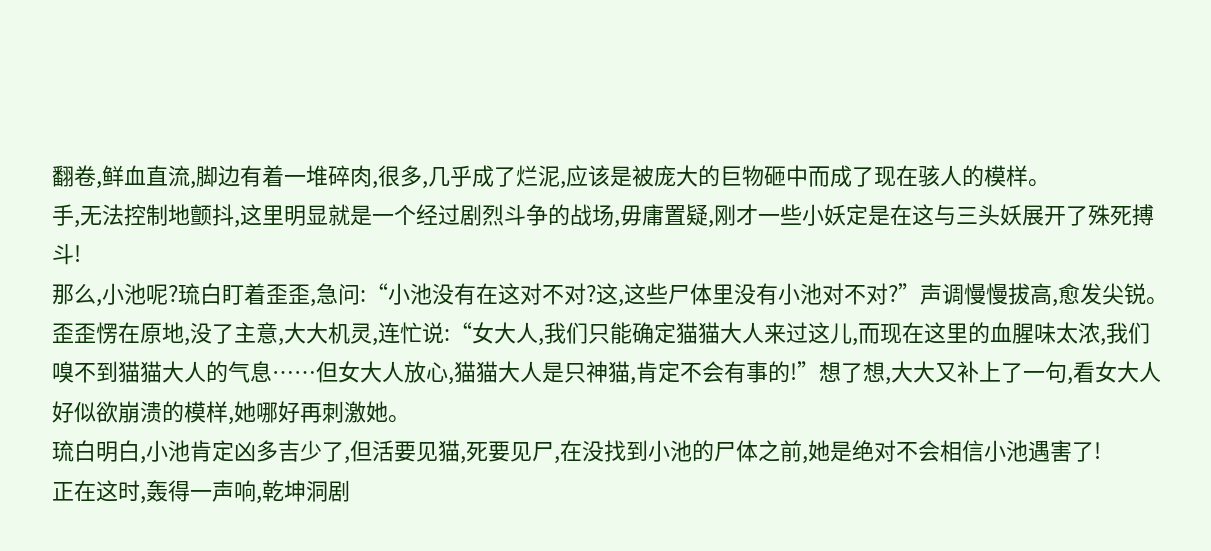翻卷,鲜血直流,脚边有着一堆碎肉,很多,几乎成了烂泥,应该是被庞大的巨物砸中而成了现在骇人的模样。
手,无法控制地颤抖,这里明显就是一个经过剧烈斗争的战场,毋庸置疑,刚才一些小妖定是在这与三头妖展开了殊死搏斗!
那么,小池呢?琉白盯着歪歪,急问:“小池没有在这对不对?这,这些尸体里没有小池对不对?”声调慢慢拔高,愈发尖锐。
歪歪愣在原地,没了主意,大大机灵,连忙说:“女大人,我们只能确定猫猫大人来过这儿,而现在这里的血腥味太浓,我们嗅不到猫猫大人的气息……但女大人放心,猫猫大人是只神猫,肯定不会有事的!”想了想,大大又补上了一句,看女大人好似欲崩溃的模样,她哪好再刺激她。
琉白明白,小池肯定凶多吉少了,但活要见猫,死要见尸,在没找到小池的尸体之前,她是绝对不会相信小池遇害了!
正在这时,轰得一声响,乾坤洞剧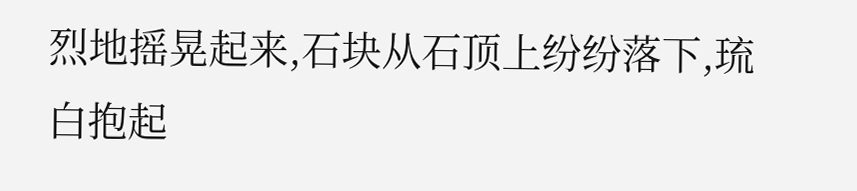烈地摇晃起来,石块从石顶上纷纷落下,琉白抱起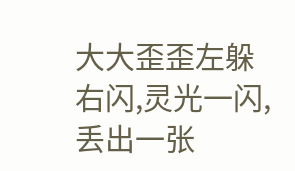大大歪歪左躲右闪,灵光一闪,丢出一张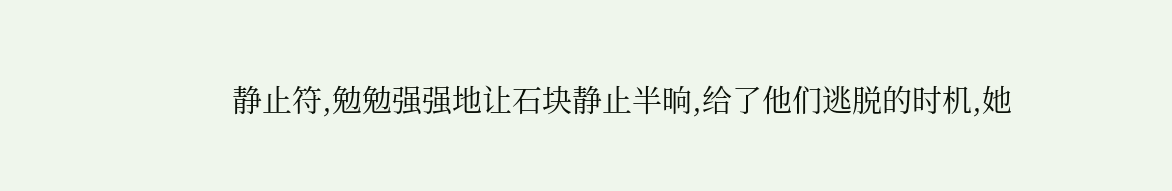静止符,勉勉强强地让石块静止半晌,给了他们逃脱的时机,她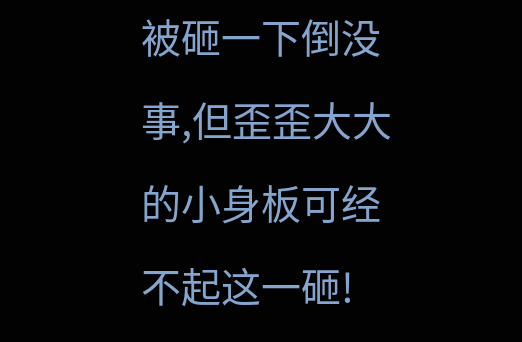被砸一下倒没事,但歪歪大大的小身板可经不起这一砸!